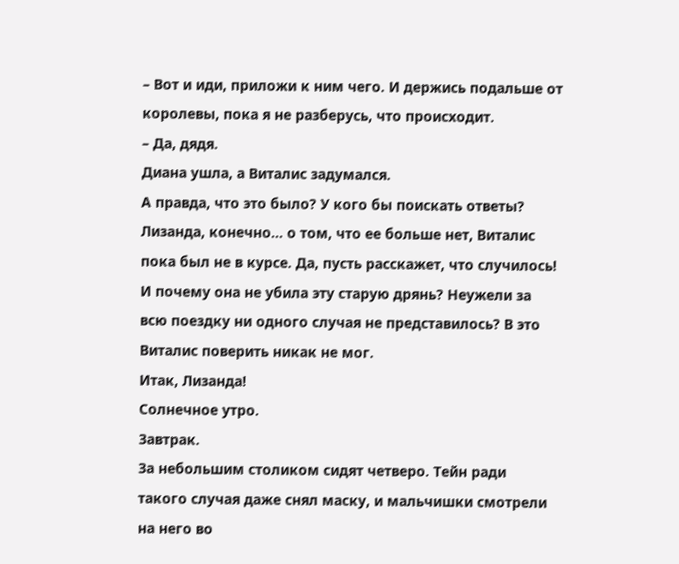– Вот и иди, приложи к ним чего. И держись подальше от королевы, пока я не разберусь, что происходит.
– Да, дядя.
Диана ушла, а Виталис задумался.
А правда, что это было? У кого бы поискать ответы?
Лизанда, конечно… о том, что ее больше нет, Виталис пока был не в курсе. Да, пусть расскажет, что случилось! И почему она не убила эту старую дрянь? Неужели за всю поездку ни одного случая не представилось? В это Виталис поверить никак не мог.
Итак, Лизанда!
Солнечное утро.
Завтрак.
За небольшим столиком сидят четверо. Тейн ради такого случая даже снял маску, и мальчишки смотрели на него во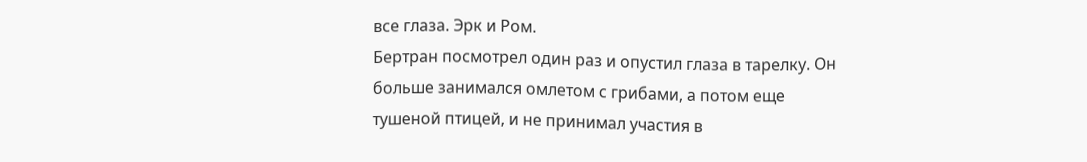все глаза. Эрк и Ром.
Бертран посмотрел один раз и опустил глаза в тарелку. Он больше занимался омлетом с грибами, а потом еще тушеной птицей, и не принимал участия в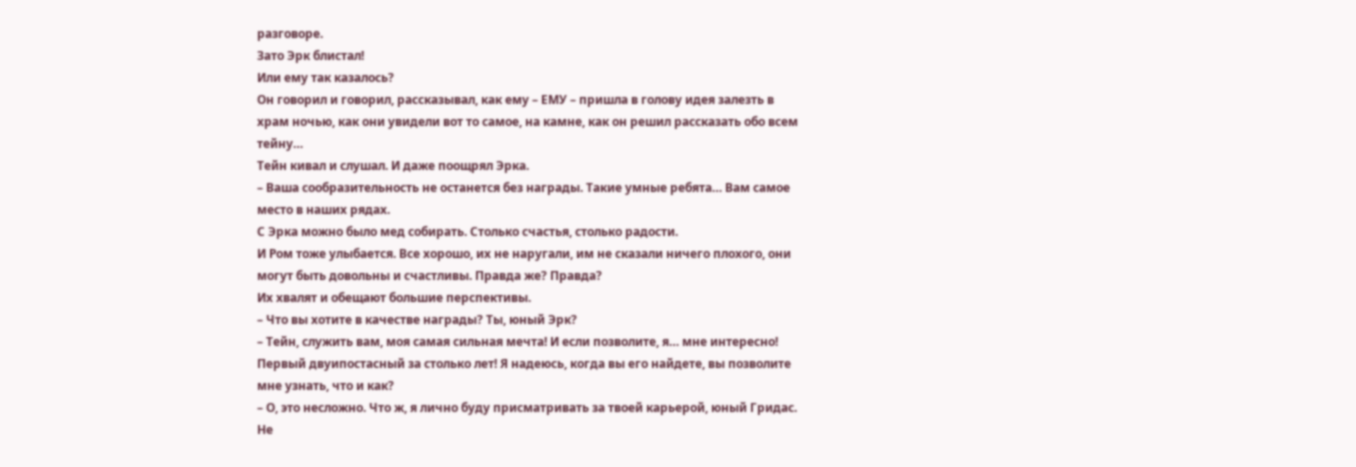разговоре.
Зато Эрк блистал!
Или ему так казалось?
Он говорил и говорил, рассказывал, как ему – ЕМУ – пришла в голову идея залезть в храм ночью, как они увидели вот то самое, на камне, как он решил рассказать обо всем тейну…
Тейн кивал и слушал. И даже поощрял Эрка.
– Ваша сообразительность не останется без награды. Такие умные ребята… Вам самое место в наших рядах.
С Эрка можно было мед собирать. Столько счастья, столько радости.
И Ром тоже улыбается. Все хорошо, их не наругали, им не сказали ничего плохого, они могут быть довольны и счастливы. Правда же? Правда?
Их хвалят и обещают большие перспективы.
– Что вы хотите в качестве награды? Ты, юный Эрк?
– Тейн, служить вам, моя самая сильная мечта! И если позволите, я… мне интересно! Первый двуипостасный за столько лет! Я надеюсь, когда вы его найдете, вы позволите мне узнать, что и как?
– О, это несложно. Что ж, я лично буду присматривать за твоей карьерой, юный Гридас. Не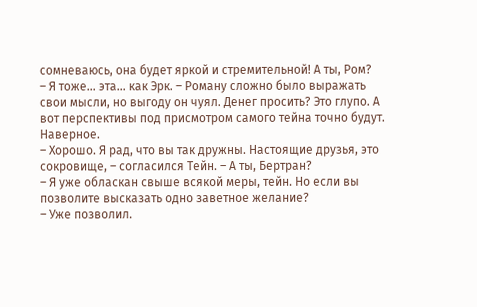сомневаюсь, она будет яркой и стремительной! А ты, Ром?
– Я тоже… эта… как Эрк. – Роману сложно было выражать свои мысли, но выгоду он чуял. Денег просить? Это глупо. А вот перспективы под присмотром самого тейна точно будут. Наверное.
– Хорошо. Я рад, что вы так дружны. Настоящие друзья, это сокровище, – согласился Тейн. – А ты, Бертран?
– Я уже обласкан свыше всякой меры, тейн. Но если вы позволите высказать одно заветное желание?
– Уже позволил.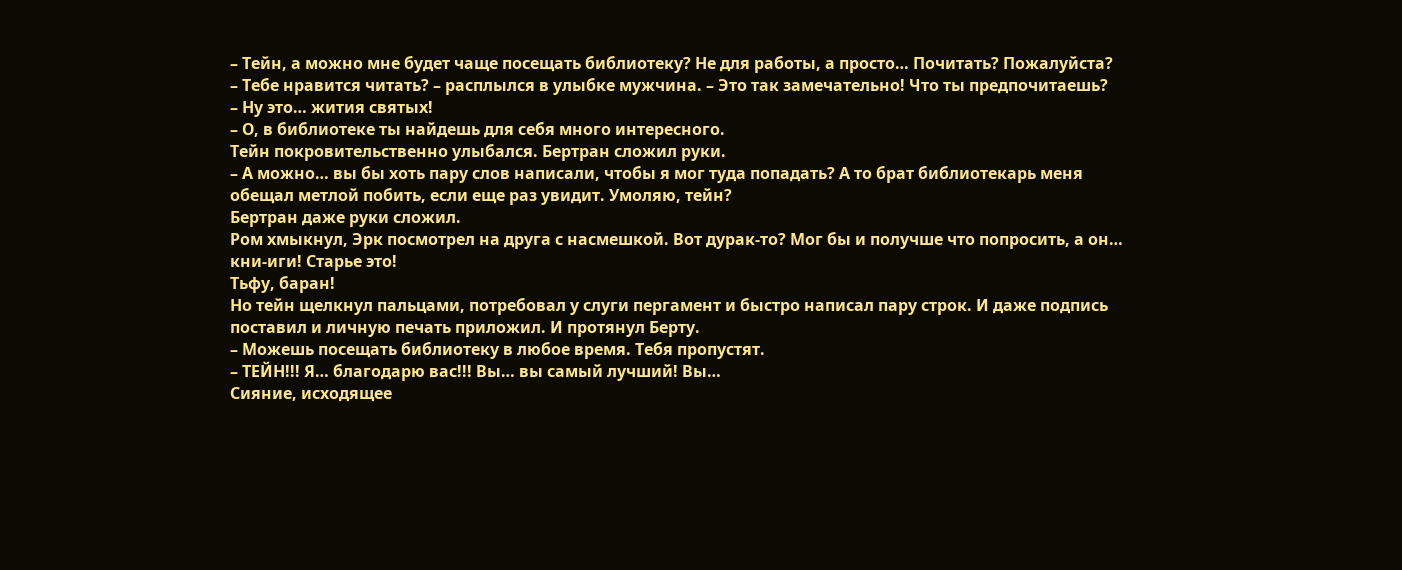– Тейн, а можно мне будет чаще посещать библиотеку? Не для работы, а просто… Почитать? Пожалуйста?
– Тебе нравится читать? – расплылся в улыбке мужчина. – Это так замечательно! Что ты предпочитаешь?
– Ну это… жития святых!
– О, в библиотеке ты найдешь для себя много интересного.
Тейн покровительственно улыбался. Бертран сложил руки.
– А можно… вы бы хоть пару слов написали, чтобы я мог туда попадать? А то брат библиотекарь меня обещал метлой побить, если еще раз увидит. Умоляю, тейн?
Бертран даже руки сложил.
Ром хмыкнул, Эрк посмотрел на друга с насмешкой. Вот дурак-то? Мог бы и получше что попросить, а он… кни-иги! Старье это!
Тьфу, баран!
Но тейн щелкнул пальцами, потребовал у слуги пергамент и быстро написал пару строк. И даже подпись поставил и личную печать приложил. И протянул Берту.
– Можешь посещать библиотеку в любое время. Тебя пропустят.
– ТЕЙН!!! Я… благодарю вас!!! Вы… вы самый лучший! Вы…
Сияние, исходящее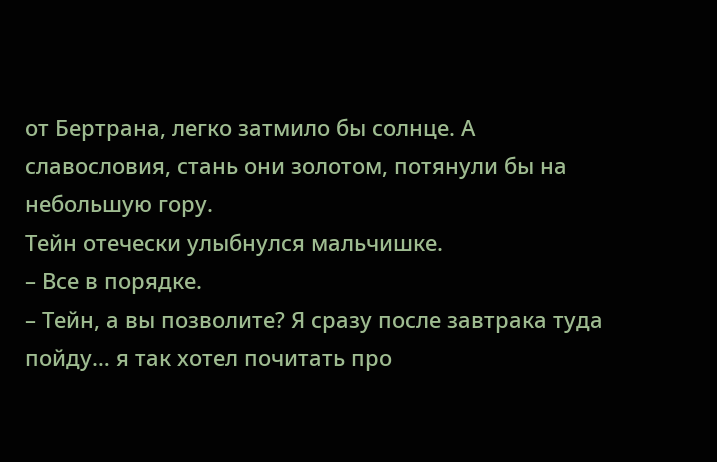от Бертрана, легко затмило бы солнце. А славословия, стань они золотом, потянули бы на небольшую гору.
Тейн отечески улыбнулся мальчишке.
– Все в порядке.
– Тейн, а вы позволите? Я сразу после завтрака туда пойду… я так хотел почитать про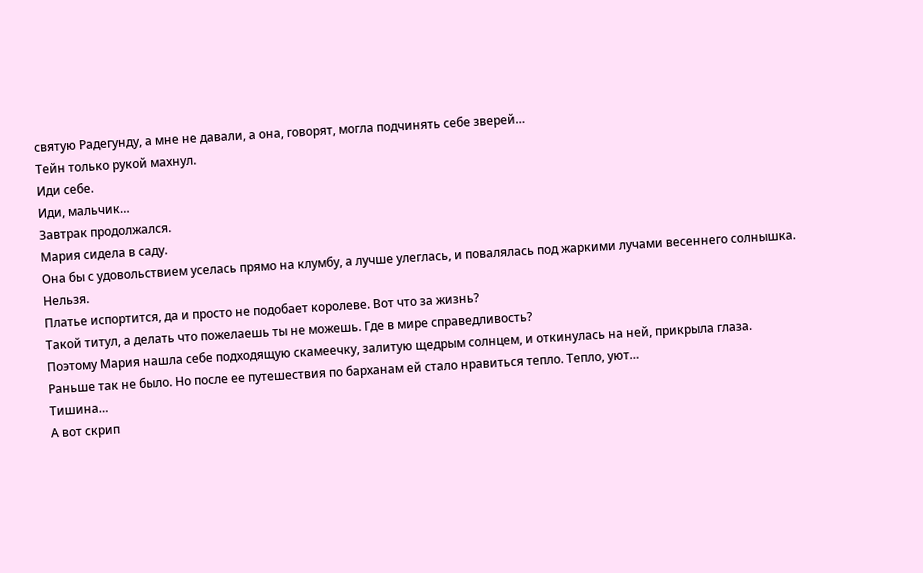святую Радегунду, а мне не давали, а она, говорят, могла подчинять себе зверей…
Тейн только рукой махнул.
Иди себе.
Иди, мальчик…
Завтрак продолжался.
Мария сидела в саду.
Она бы с удовольствием уселась прямо на клумбу, а лучше улеглась, и повалялась под жаркими лучами весеннего солнышка.
Нельзя.
Платье испортится, да и просто не подобает королеве. Вот что за жизнь?
Такой титул, а делать что пожелаешь ты не можешь. Где в мире справедливость?
Поэтому Мария нашла себе подходящую скамеечку, залитую щедрым солнцем, и откинулась на ней, прикрыла глаза.
Раньше так не было. Но после ее путешествия по барханам ей стало нравиться тепло. Тепло, уют…
Тишина…
А вот скрип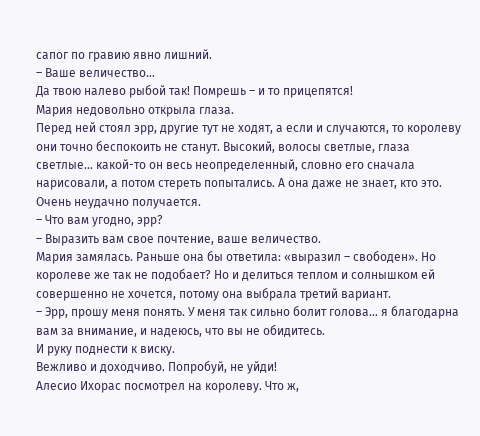сапог по гравию явно лишний.
– Ваше величество…
Да твою налево рыбой так! Помрешь – и то прицепятся!
Мария недовольно открыла глаза.
Перед ней стоял эрр, другие тут не ходят, а если и случаются, то королеву они точно беспокоить не станут. Высокий, волосы светлые, глаза светлые… какой-то он весь неопределенный, словно его сначала нарисовали, а потом стереть попытались. А она даже не знает, кто это.
Очень неудачно получается.
– Что вам угодно, эрр?
– Выразить вам свое почтение, ваше величество.
Мария замялась. Раньше она бы ответила: «выразил – свободен». Но королеве же так не подобает? Но и делиться теплом и солнышком ей совершенно не хочется, потому она выбрала третий вариант.
– Эрр, прошу меня понять. У меня так сильно болит голова… я благодарна вам за внимание, и надеюсь, что вы не обидитесь.
И руку поднести к виску.
Вежливо и доходчиво. Попробуй, не уйди!
Алесио Ихорас посмотрел на королеву. Что ж,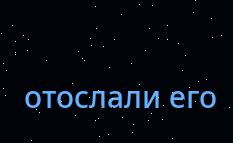отослали его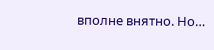вполне внятно. Но…